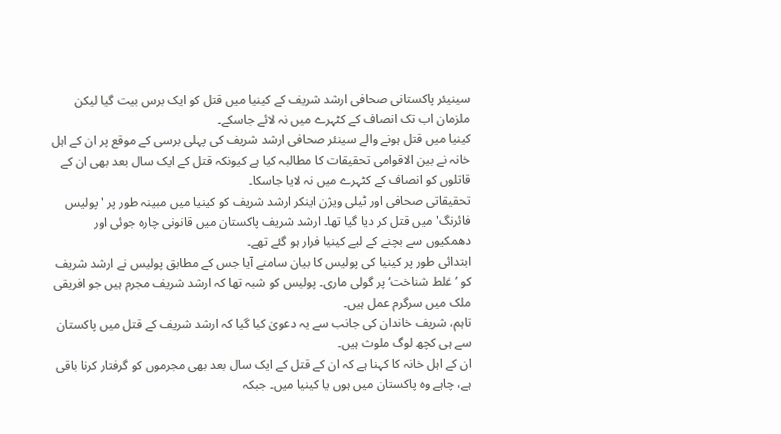سینیئر پاکستانی صحافی ارشد شریف کے کینیا میں قتل کو ایک برس بیت گیا لیکن ملزمان اب تک انصاف کے کٹہرے میں نہ لائے جاسکے۔
کینیا میں قتل ہونے والے سینئر صحافی ارشد شریف کی پہلی برسی کے موقع پر ان کے اہل خانہ نے بین الاقوامی تحقیقات کا مطالبہ کیا ہے کیونکہ قتل کے ایک سال بعد بھی ان کے قاتلوں کو انصاف کے کٹہرے میں نہ لایا جاسکا۔
تحقیقاتی صحافی اور ٹیلی ویژن اینکر ارشد شریف کو کینیا میں مبینہ طور پر 'پولیس فائرنگ' میں قتل کر دیا گیا تھا۔ ارشد شریف پاکستان میں قانونی چارہ جوئی اور دھمکیوں سے بچنے کے لیے کینیا فرار ہو گئے تھے۔
ابتدائی طور پر کینیا کی پولیس کا بیان سامنے آیا جس کے مطابق پولیس نے ارشد شریف کو ’غلط شناخت‘ پر گولی ماری۔ پولیس کو شبہ تھا کہ ارشد شریف مجرم ہیں جو افریقی ملک میں سرگرم عمل ہیں۔
تاہم، شریف خاندان کی جانب سے یہ دعویٰ کیا گیا کہ ارشد شریف کے قتل میں پاکستان سے ہی کچھ لوگ ملوث ہیں۔
ان کے اہل خانہ کا کہنا ہے کہ ان کے قتل کے ایک سال بعد بھی مجرموں کو گرفتار کرنا باقی ہے، چاہے وہ پاکستان میں ہوں یا کینیا میں۔ جبکہ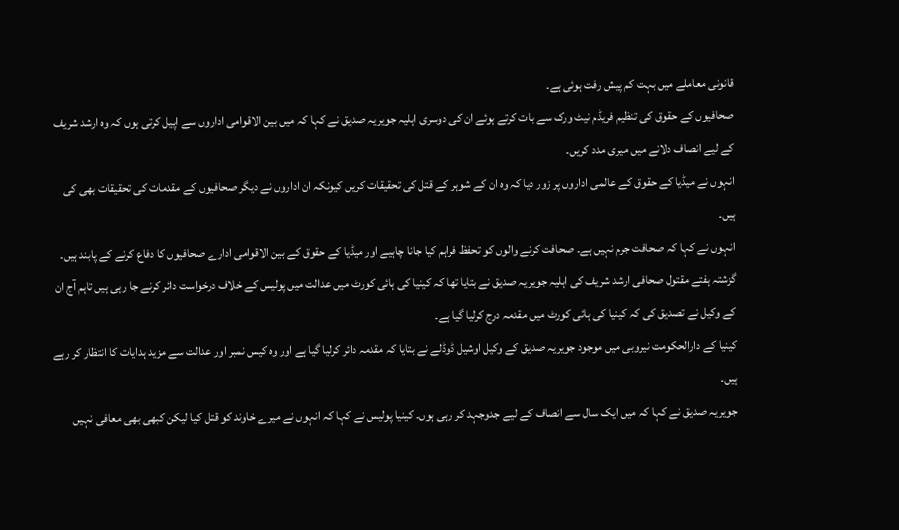قانونی معاملے میں بہت کم پیش رفت ہوئی ہے۔
صحافیوں کے حقوق کی تنظیم فریڈم نیٹ ورک سے بات کرتے ہوئے ان کی دوسری اہلیہ جویریہ صدیق نے کہا کہ میں بین الاقوامی اداروں سے اپیل کرتی ہوں کہ وہ ارشد شریف کے لیے انصاف دلانے میں میری مدد کریں۔
انہوں نے میڈیا کے حقوق کے عالمی اداروں پر زور دیا کہ وہ ان کے شوہر کے قتل کی تحقیقات کریں کیونکہ ان اداروں نے دیگر صحافیوں کے مقدمات کی تحقیقات بھی کی ہیں۔
انہوں نے کہا کہ صحافت جرم نہیں ہے۔ صحافت کرنے والوں کو تحفظ فراہم کیا جانا چاہیے اور میڈیا کے حقوق کے بین الاقوامی ادارے صحافیوں کا دفاع کرنے کے پابند ہیں۔
گزشتہ ہفتے مقتول صحافی ارشد شریف کی اہلیہ جویریہ صدیق نے بتایا تھا کہ کینیا کی ہائی کورٹ میں عدالت میں پولیس کے خلاف درخواست دائر کرنے جا رہی ہیں تاہم آج ان کے وکیل نے تصدیق کی کہ کینیا کی ہائی کورٹ میں مقدمہ درج کرلیا گیا ہے۔
کینیا کے دارالحکومت نیروبی میں موجود جویریہ صدیق کے وکیل اوشیل ڈوڈلے نے بتایا کہ مقدمہ دائر کرلیا گیا ہے اور وہ کیس نمبر اور عدالت سے مزید ہدایات کا انتظار کر رہے ہیں۔
جویریہ صدیق نے کہا کہ میں ایک سال سے انصاف کے لیے جدوجہد کر رہی ہوں۔ کینیا پولیس نے کہا کہ انہوں نے میرے خاوند کو قتل کیا لیکن کبھی بھی معافی نہیں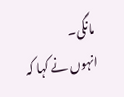مانگی۔
انہوں نے کہا کہ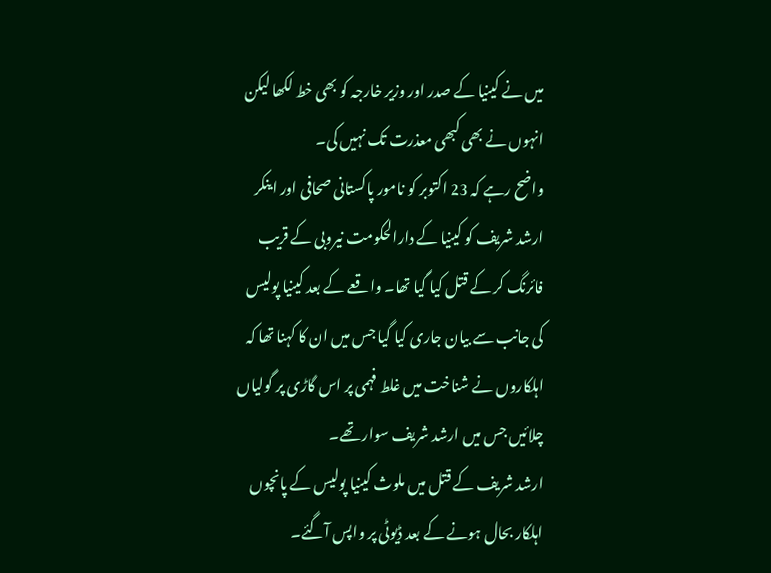میں نے کینیا کے صدر اور وزیر خارجہ کو بھی خط لکھا لیکن انہوں نے بھی کبھی معذرت تک نہیں کی۔
واضح رہے کہ 23 اکتوبر کو نامور پاکستانی صحافی اور اینکر ارشد شریف کو کینیا کے دارالحکومت نیروبی کے قریب فائرنگ کر کے قتل کیا گیا تھا۔ واقعے کے بعد کینیا پولیس کی جانب سے بیان جاری کیا گیا جس میں ان کا کہنا تھا کہ اہلکاروں نے شناخت میں غلط فہمی پر اس گاڑی پر گولیاں چلائیں جس میں ارشد شریف سوار تھے۔
ارشد شریف کے قتل میں ملوث کینیا پولیس کے پانچوں اہلکار بحال ہونے کے بعد ڈیوٹی پر واپس آگئے۔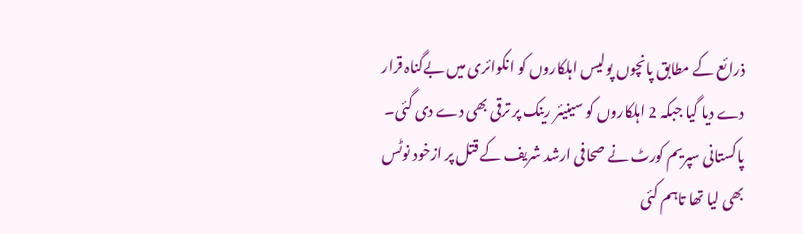ذرائع کے مطابق پانچوں پولیس اہلکاروں کو انکوائری میں بےگناہ قرار دے دیا گیا جبکہ 2 اہلکاروں کو سینیئر رینک پر ترقی بھی دے دی گئی۔
پاکستانی سپریم کورٹ نے صحافی ارشد شریف کے قتل پر ازخود نوٹس بھی لیا تھا تاہم کئی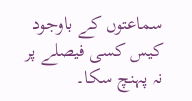سماعتوں کے باوجود کیس کسی فیصلے پر نہ پہنچ سکا۔